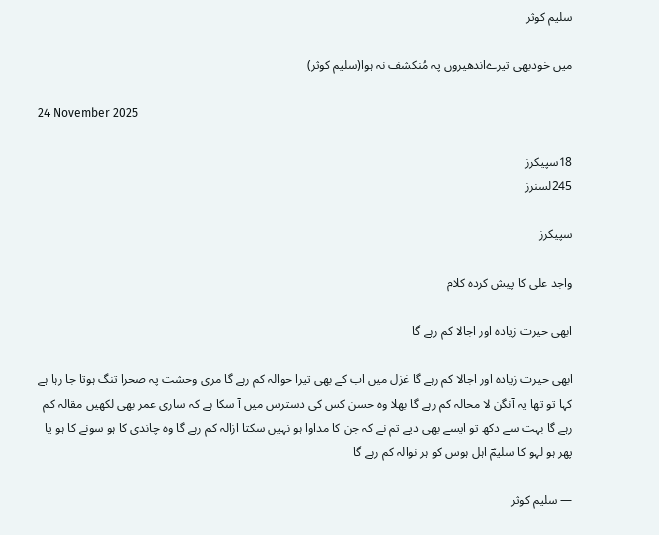سلیم کوثر

میں خودبھی تیرےاندھیروں پہ مُنکشف نہ ہوا(سلیم کوثر)

24 November 2025

18سپیکرز
245لسنرز

سپیکرز

واجد علی کا پیش کردہ کلام

ابھی حیرت زیادہ اور اجالا کم رہے گا

ابھی حیرت زیادہ اور اجالا کم رہے گا غزل میں اب کے بھی تیرا حوالہ کم رہے گا مری وحشت پہ صحرا تنگ ہوتا جا رہا ہے کہا تو تھا یہ آنگن لا محالہ کم رہے گا بھلا وہ حسن کس کی دسترس میں آ سکا ہے کہ ساری عمر بھی لکھیں مقالہ کم رہے گا بہت سے دکھ تو ایسے بھی دیے تم نے کہ جن کا مداوا ہو نہیں سکتا ازالہ کم رہے گا وہ چاندی کا ہو سونے کا ہو یا پھر ہو لہو کا سلیمؔ اہل ہوس کو ہر نوالہ کم رہے گا

— سلیم کوثر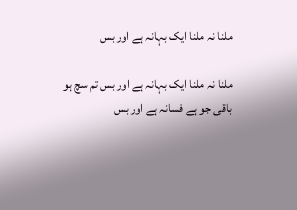ملنا نہ ملنا ایک بہانہ ہے اور بس

ملنا نہ ملنا ایک بہانہ ہے اور بس تم سچ ہو باقی جو ہے فسانہ ہے اور بس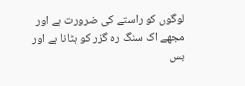لوگوں کو راستے کی ضرورت ہے اور مجھے اک سنگ رہ گزر کو ہٹانا ہے اور بس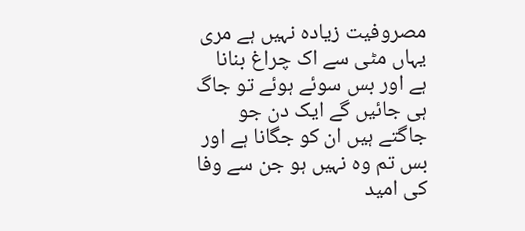مصروفیت زیادہ نہیں ہے مری یہاں مٹی سے اک چراغ بنانا ہے اور بس سوئے ہوئے تو جاگ ہی جائیں گے ایک دن جو جاگتے ہیں ان کو جگانا ہے اور بس تم وہ نہیں ہو جن سے وفا کی امید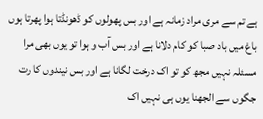ہے تم سے مری مراد زمانہ ہے اور بس پھولوں کو ڈھونڈتا ہوا پھرتا ہوں باغ میں باد صبا کو کام دلانا ہے اور بس آب و ہوا تو یوں بھی مرا مسئلہ نہیں مجھ کو تو اک درخت لگانا ہے اور بس نیندوں کا رت جگوں سے الجھنا یوں ہی نہیں اک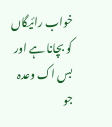خواب رائیگاں کو بچانا ہے اور بس اک وعدہ جو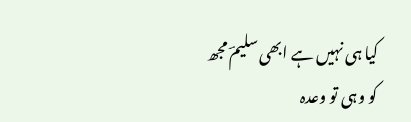کیا ہی نہیں ہے ابھی سلیمؔ مجھ کو وہی تو وعدہ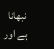نبھانا ہے اور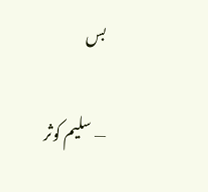بس

— سلیم کوثر